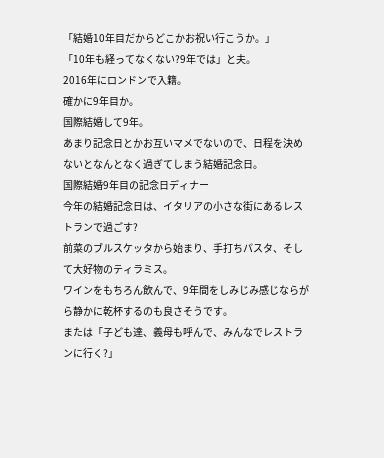「結婚10年目だからどこかお祝い行こうか。」
「10年も経ってなくない?9年では」と夫。
2016年にロンドンで入籍。
確かに9年目か。
国際結婚して9年。
あまり記念日とかお互いマメでないので、日程を決めないとなんとなく過ぎてしまう結婚記念日。
国際結婚9年目の記念日ディナー
今年の結婚記念日は、イタリアの小さな街にあるレストランで過ごす?
前菜のブルスケッタから始まり、手打ちパスタ、そして大好物のティラミス。
ワインをもちろん飲んで、9年間をしみじみ感じならがら静かに乾杯するのも良さそうです。
または「子ども達、義母も呼んで、みんなでレストランに行く?」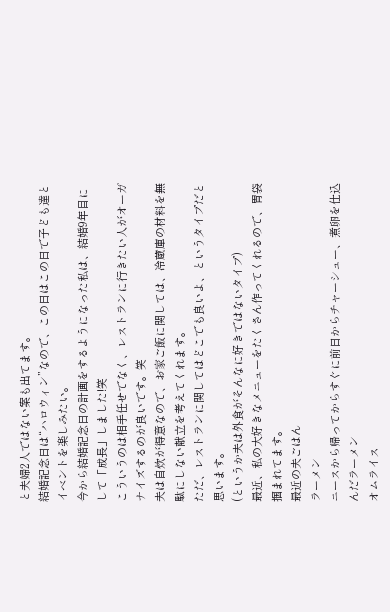と夫婦2人ではない案も出てます。
結婚記念日は“ハロウィン”なので、この日はこの日で子ども達とイベントを楽しみたい。
今から結婚記念日の計画をするようになった私は、結婚9年目にして「成長」しました!笑
こういうのは相手任せでなく、レストランに行きたい人がオーガナイズするのが良いです。笑
夫は自炊が得意なので、お家ご飯に関しては、冷蔵庫の材料を無駄にしない献立を考えてくれます。
ただ、レストランに関してはどこでも良いよ、というタイプだと思います。
(というか夫は外食がそんなに好きではないタイプ)
最近、私の大好きなメニューをたくさん作ってくれるので、胃袋掴まれてます。
最近の夫ごはん
ラーメン
ニースから帰ってからすぐに前日からチャーシュー、煮卵を仕込んだラーメン
オムライス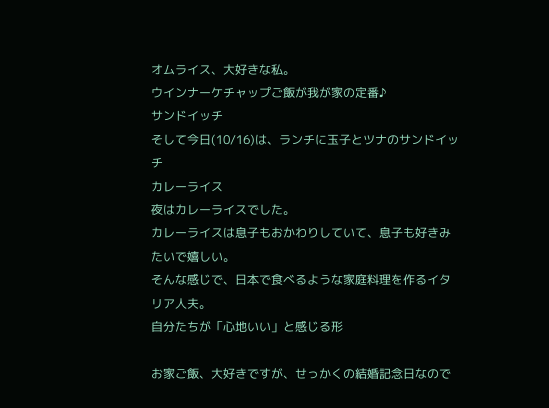オムライス、大好きな私。
ウインナーケチャップご飯が我が家の定番♪
サンドイッチ
そして今日(10/16)は、ランチに玉子とツナのサンドイッチ
カレーライス
夜はカレーライスでした。
カレーライスは息子もおかわりしていて、息子も好きみたいで嬉しい。
そんな感じで、日本で食べるような家庭料理を作るイタリア人夫。
自分たちが「心地いい」と感じる形

お家ご飯、大好きですが、せっかくの結婚記念日なので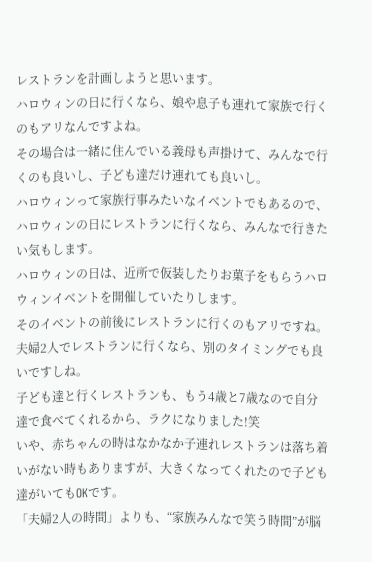レストランを計画しようと思います。
ハロウィンの日に行くなら、娘や息子も連れて家族で行くのもアリなんですよね。
その場合は一緒に住んでいる義母も声掛けて、みんなで行くのも良いし、子ども達だけ連れても良いし。
ハロウィンって家族行事みたいなイベントでもあるので、ハロウィンの日にレストランに行くなら、みんなで行きたい気もします。
ハロウィンの日は、近所で仮装したりお菓子をもらうハロウィンイベントを開催していたりします。
そのイベントの前後にレストランに行くのもアリですね。
夫婦2人でレストランに行くなら、別のタイミングでも良いですしね。
子ども達と行くレストランも、もう4歳と7歳なので自分達で食べてくれるから、ラクになりました!笑
いや、赤ちゃんの時はなかなか子連れレストランは落ち着いがない時もありますが、大きくなってくれたので子ども達がいてもOKです。
「夫婦2人の時間」よりも、“家族みんなで笑う時間”が脳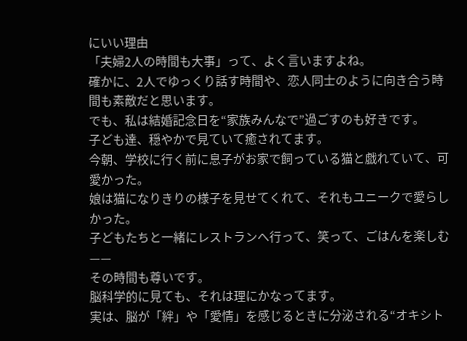にいい理由
「夫婦2人の時間も大事」って、よく言いますよね。
確かに、2人でゆっくり話す時間や、恋人同士のように向き合う時間も素敵だと思います。
でも、私は結婚記念日を“家族みんなで”過ごすのも好きです。
子ども達、穏やかで見ていて癒されてます。
今朝、学校に行く前に息子がお家で飼っている猫と戯れていて、可愛かった。
娘は猫になりきりの様子を見せてくれて、それもユニークで愛らしかった。
子どもたちと一緒にレストランへ行って、笑って、ごはんを楽しむ——
その時間も尊いです。
脳科学的に見ても、それは理にかなってます。
実は、脳が「絆」や「愛情」を感じるときに分泌される“オキシト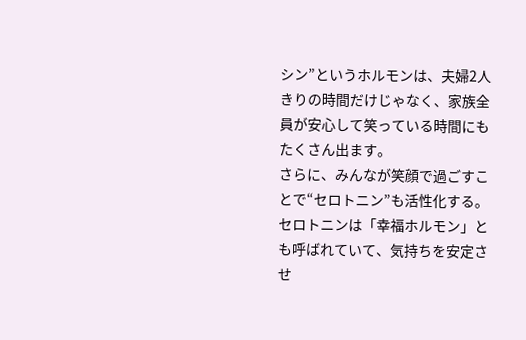シン”というホルモンは、夫婦2人きりの時間だけじゃなく、家族全員が安心して笑っている時間にもたくさん出ます。
さらに、みんなが笑顔で過ごすことで“セロトニン”も活性化する。
セロトニンは「幸福ホルモン」とも呼ばれていて、気持ちを安定させ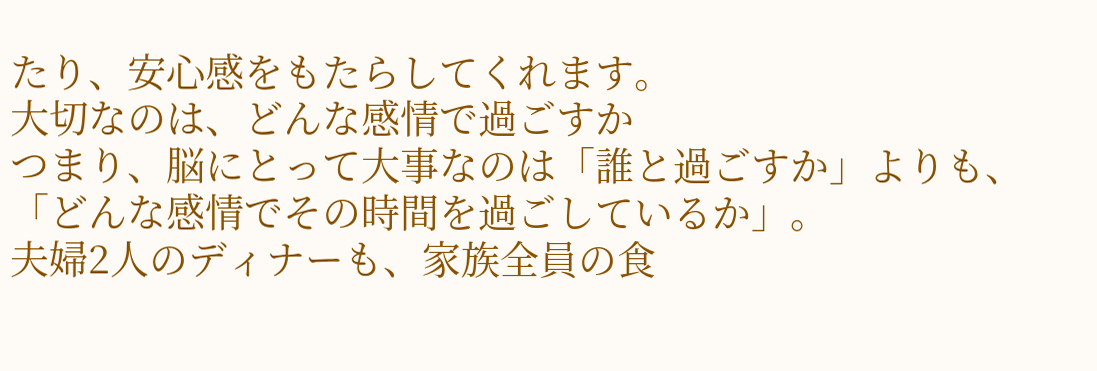たり、安心感をもたらしてくれます。
大切なのは、どんな感情で過ごすか
つまり、脳にとって大事なのは「誰と過ごすか」よりも、「どんな感情でその時間を過ごしているか」。
夫婦2人のディナーも、家族全員の食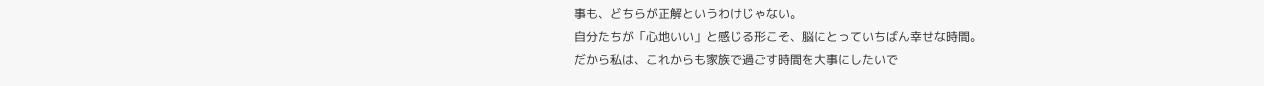事も、どちらが正解というわけじゃない。
自分たちが「心地いい」と感じる形こそ、脳にとっていちばん幸せな時間。
だから私は、これからも家族で過ごす時間を大事にしたいで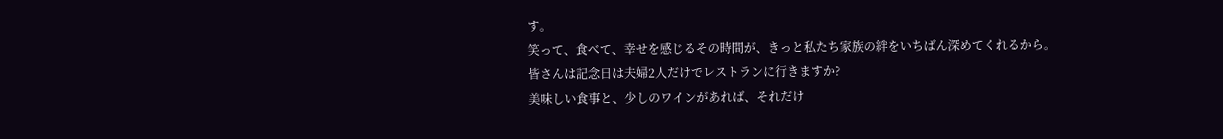す。
笑って、食べて、幸せを感じるその時間が、きっと私たち家族の絆をいちばん深めてくれるから。
皆さんは記念日は夫婦2人だけでレストランに行きますか?
美味しい食事と、少しのワインがあれば、それだけ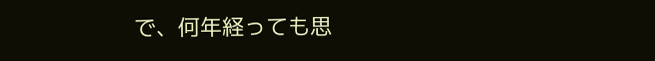で、何年経っても思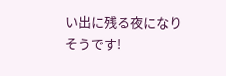い出に残る夜になりそうです!